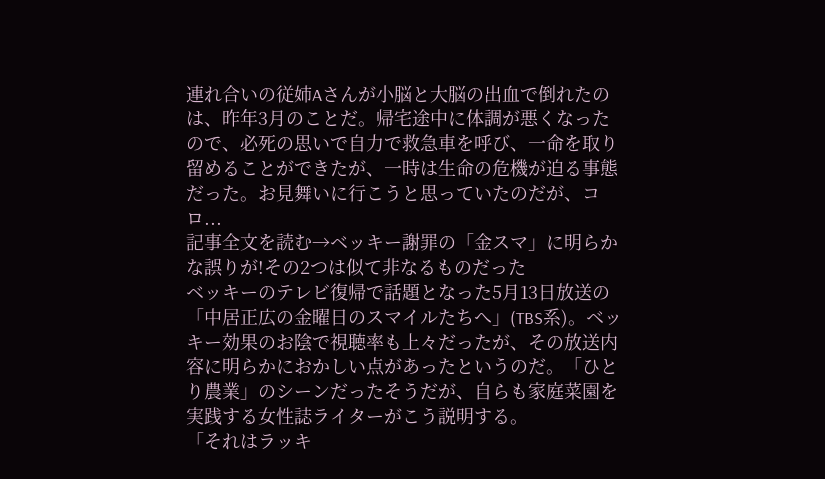連れ合いの従姉Aさんが小脳と大脳の出血で倒れたのは、昨年3月のことだ。帰宅途中に体調が悪くなったので、必死の思いで自力で救急車を呼び、一命を取り留めることができたが、一時は生命の危機が迫る事態だった。お見舞いに行こうと思っていたのだが、コロ...
記事全文を読む→ベッキー謝罪の「金スマ」に明らかな誤りが!その2つは似て非なるものだった
ベッキーのテレビ復帰で話題となった5月13日放送の「中居正広の金曜日のスマイルたちへ」(TBS系)。ベッキー効果のお陰で視聴率も上々だったが、その放送内容に明らかにおかしい点があったというのだ。「ひとり農業」のシーンだったそうだが、自らも家庭菜園を実践する女性誌ライターがこう説明する。
「それはラッキ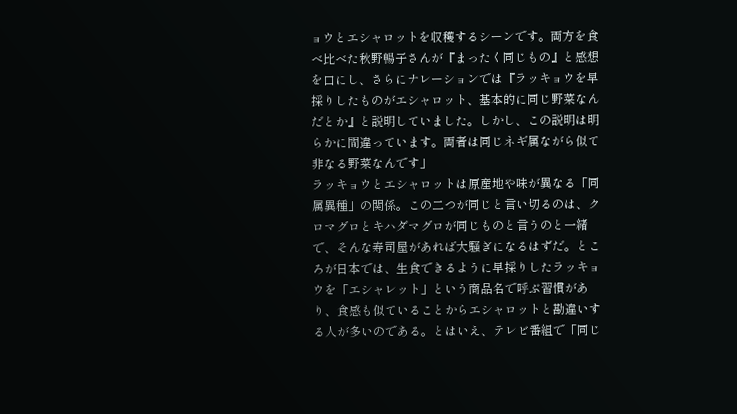ョウとエシャロットを収穫するシーンです。両方を食べ比べた秋野暢子さんが『まったく同じもの』と感想を口にし、さらにナレーションでは『ラッキョウを早採りしたものがエシャロット、基本的に同じ野菜なんだとか』と説明していました。しかし、この説明は明らかに間違っています。両者は同じネギ属ながら似て非なる野菜なんです」
ラッキョウとエシャロットは原産地や味が異なる「同属異種」の関係。この二つが同じと言い切るのは、クロマグロとキハダマグロが同じものと言うのと一緒で、そんな寿司屋があれば大騒ぎになるはずだ。ところが日本では、生食できるように早採りしたラッキョウを「エシャレット」という商品名で呼ぶ習慣があり、食感も似ていることからエシャロットと勘違いする人が多いのである。とはいえ、テレビ番組で「同じ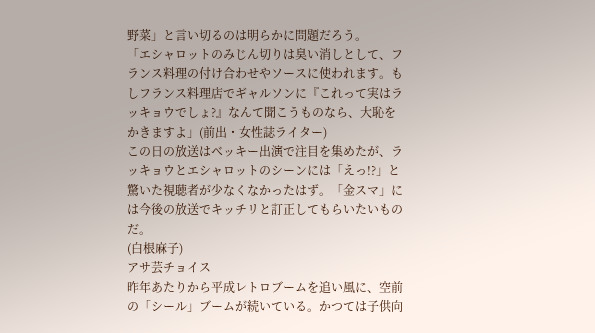野菜」と言い切るのは明らかに問題だろう。
「エシャロットのみじん切りは臭い消しとして、フランス料理の付け合わせやソースに使われます。もしフランス料理店でギャルソンに『これって実はラッキョウでしょ?』なんて聞こうものなら、大恥をかきますよ」(前出・女性誌ライター)
この日の放送はベッキー出演で注目を集めたが、ラッキョウとエシャロットのシーンには「えっ!?」と驚いた視聴者が少なくなかったはず。「金スマ」には今後の放送でキッチリと訂正してもらいたいものだ。
(白根麻子)
アサ芸チョイス
昨年あたりから平成レトロブームを追い風に、空前の「シール」ブームが続いている。かつては子供向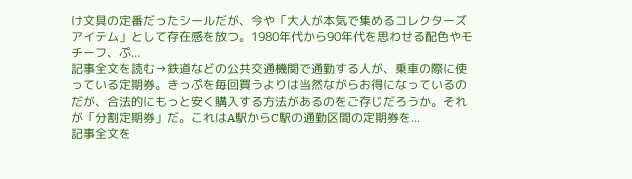け文具の定番だったシールだが、今や「大人が本気で集めるコレクターズアイテム」として存在感を放つ。1980年代から90年代を思わせる配色やモチーフ、ぷ...
記事全文を読む→鉄道などの公共交通機関で通勤する人が、乗車の際に使っている定期券。きっぷを毎回買うよりは当然ながらお得になっているのだが、合法的にもっと安く購入する方法があるのをご存じだろうか。それが「分割定期券」だ。これはA駅からC駅の通勤区間の定期券を...
記事全文を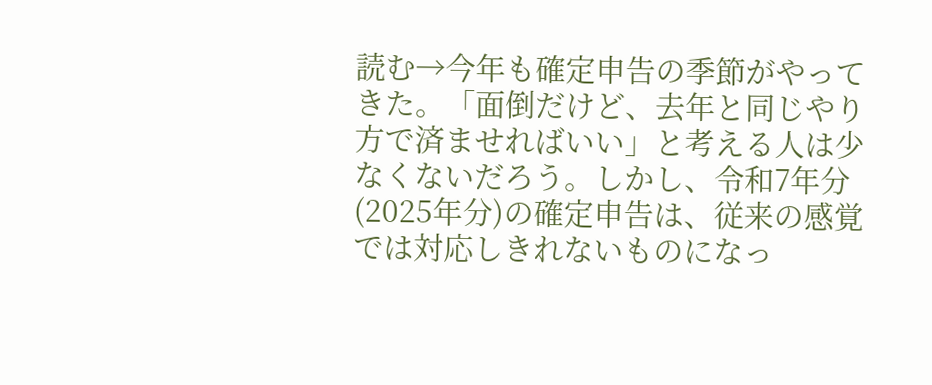読む→今年も確定申告の季節がやってきた。「面倒だけど、去年と同じやり方で済ませればいい」と考える人は少なくないだろう。しかし、令和7年分(2025年分)の確定申告は、従来の感覚では対応しきれないものになっ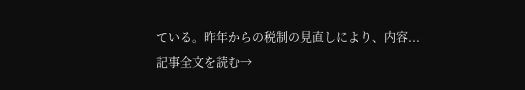ている。昨年からの税制の見直しにより、内容...
記事全文を読む→